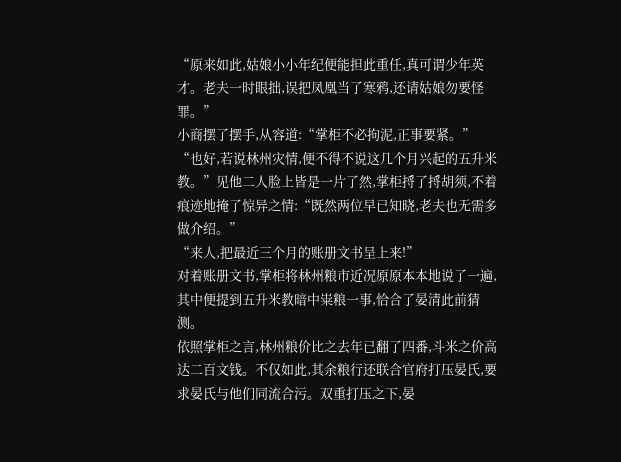“原来如此,姑娘小小年纪便能担此重任,真可谓少年英才。老夫一时眼拙,误把凤凰当了寒鸦,还请姑娘勿要怪罪。”
小商摆了摆手,从容道:“掌柜不必拘泥,正事要紧。”
“也好,若说林州灾情,便不得不说这几个月兴起的五升米教。”见他二人脸上皆是一片了然,掌柜捋了捋胡须,不着痕迹地掩了惊异之情:“既然两位早已知晓,老夫也无需多做介绍。”
“来人,把最近三个月的账册文书呈上来!”
对着账册文书,掌柜将林州粮市近况原原本本地说了一遍,其中便提到五升米教暗中粜粮一事,恰合了晏清此前猜测。
依照掌柜之言,林州粮价比之去年已翻了四番,斗米之价高达二百文钱。不仅如此,其余粮行还联合官府打压晏氏,要求晏氏与他们同流合污。双重打压之下,晏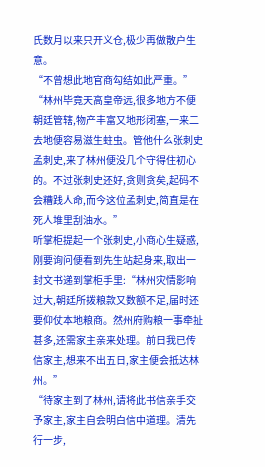氏数月以来只开义仓,极少再做散户生意。
“不曾想此地官商勾结如此严重。”
“林州毕竟天高皇帝远,很多地方不便朝廷管辖,物产丰富又地形闭塞,一来二去地便容易滋生蛀虫。管他什么张刺史孟刺史,来了林州便没几个守得住初心的。不过张刺史还好,贪则贪矣,起码不会糟践人命,而今这位孟刺史,简直是在死人堆里刮油水。”
听掌柜提起一个张刺史,小商心生疑惑,刚要询问便看到先生站起身来,取出一封文书递到掌柜手里:“林州灾情影响过大,朝廷所拨粮款又数额不足,届时还要仰仗本地粮商。然州府购粮一事牵扯甚多,还需家主亲来处理。前日我已传信家主,想来不出五日,家主便会抵达林州。”
“待家主到了林州,请将此书信亲手交予家主,家主自会明白信中道理。清先行一步,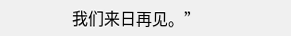我们来日再见。”